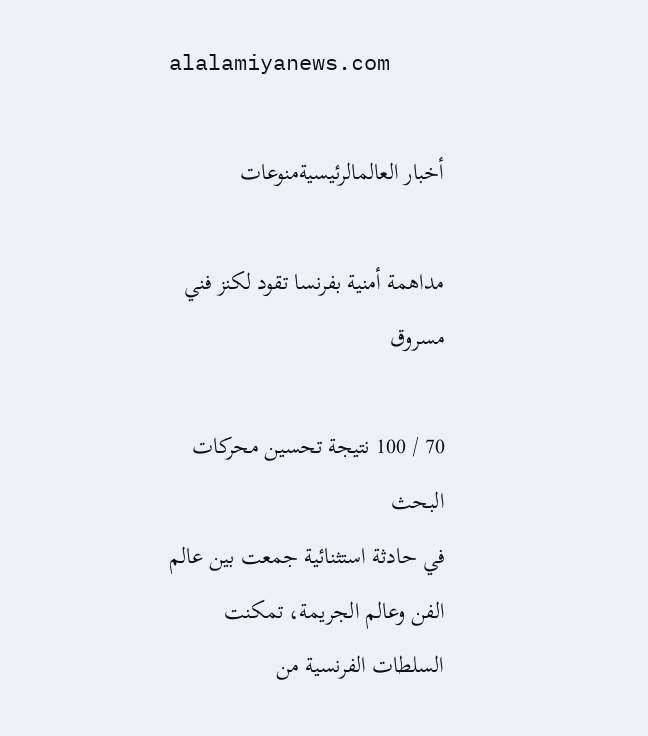alalamiyanews.com

أخبار العالمالرئيسيةمنوعات

مداهمة أمنية بفرنسا تقود لكنز فني مسروق

70 / 100 نتيجة تحسين محركات البحث
في حادثة استثنائية جمعت بين عالم الفن وعالم الجريمة، تمكنت السلطات الفرنسية من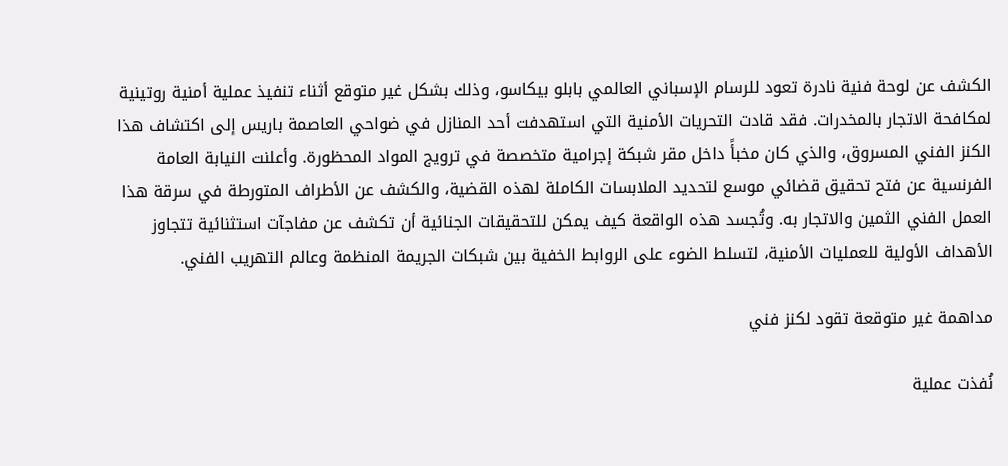الكشف عن لوحة فنية نادرة تعود للرسام الإسباني العالمي بابلو بيكاسو، وذلك بشكل غير متوقع أثناء تنفيذ عملية أمنية روتينية لمكافحة الاتجار بالمخدرات. فقد قادت التحريات الأمنية التي استهدفت أحد المنازل في ضواحي العاصمة باريس إلى اكتشاف هذا الكنز الفني المسروق، والذي كان مخبأً داخل مقر شبكة إجرامية متخصصة في ترويج المواد المحظورة. وأعلنت النيابة العامة الفرنسية عن فتح تحقيق قضائي موسع لتحديد الملابسات الكاملة لهذه القضية، والكشف عن الأطراف المتورطة في سرقة هذا العمل الفني الثمين والاتجار به. وتُجسد هذه الواقعة كيف يمكن للتحقيقات الجنائية أن تكشف عن مفاجآت استثنائية تتجاوز الأهداف الأولية للعمليات الأمنية، لتسلط الضوء على الروابط الخفية بين شبكات الجريمة المنظمة وعالم التهريب الفني.

مداهمة غير متوقعة تقود لكنز فني

نُفذت عملية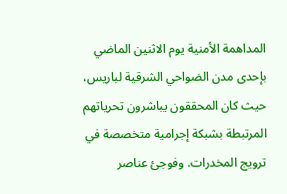المداهمة الأمنية يوم الاثنين الماضي بإحدى مدن الضواحي الشرقية لباريس، حيث كان المحققون يباشرون تحرياتهم المرتبطة بشبكة إجرامية متخصصة في ترويج المخدرات. وفوجئ عناصر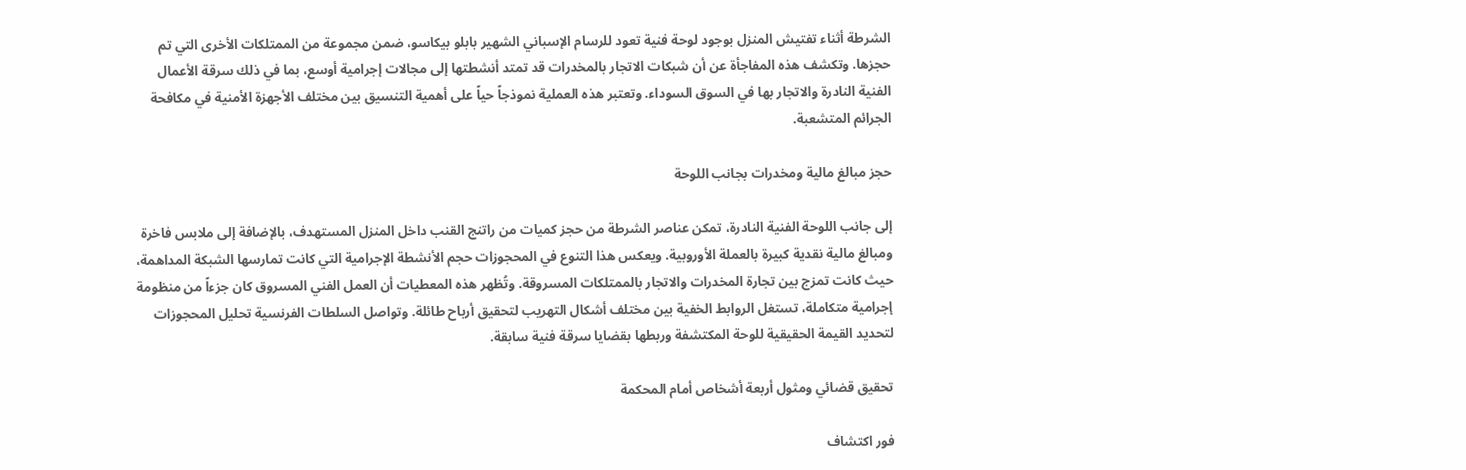الشرطة أثناء تفتيش المنزل بوجود لوحة فنية تعود للرسام الإسباني الشهير بابلو بيكاسو، ضمن مجموعة من الممتلكات الأخرى التي تم حجزها. وتكشف هذه المفاجأة عن أن شبكات الاتجار بالمخدرات قد تمتد أنشطتها إلى مجالات إجرامية أوسع، بما في ذلك سرقة الأعمال الفنية النادرة والاتجار بها في السوق السوداء. وتعتبر هذه العملية نموذجاً حياً على أهمية التنسيق بين مختلف الأجهزة الأمنية في مكافحة الجرائم المتشعبة.

حجز مبالغ مالية ومخدرات بجانب اللوحة

إلى جانب اللوحة الفنية النادرة، تمكن عناصر الشرطة من حجز كميات من راتنج القنب داخل المنزل المستهدف، بالإضافة إلى ملابس فاخرة ومبالغ مالية نقدية كبيرة بالعملة الأوروبية. ويعكس هذا التنوع في المحجوزات حجم الأنشطة الإجرامية التي كانت تمارسها الشبكة المداهمة، حيث كانت تمزج بين تجارة المخدرات والاتجار بالممتلكات المسروقة. وتُظهر هذه المعطيات أن العمل الفني المسروق كان جزءاً من منظومة إجرامية متكاملة، تستغل الروابط الخفية بين مختلف أشكال التهريب لتحقيق أرباح طائلة. وتواصل السلطات الفرنسية تحليل المحجوزات لتحديد القيمة الحقيقية للوحة المكتشفة وربطها بقضايا سرقة فنية سابقة.

تحقيق قضائي ومثول أربعة أشخاص أمام المحكمة

فور اكتشاف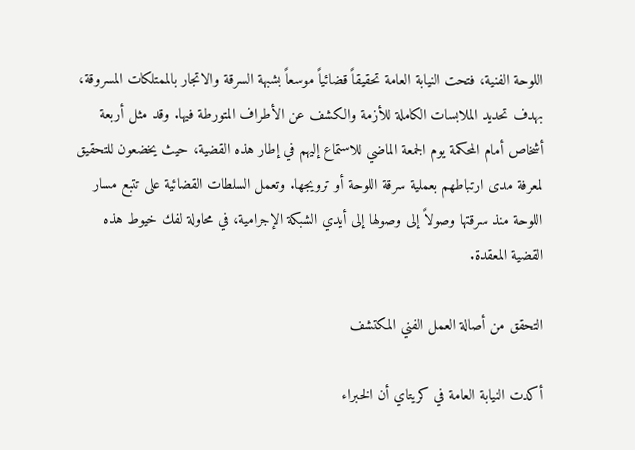اللوحة الفنية، فتحت النيابة العامة تحقيقاً قضائياً موسعاً بشبهة السرقة والاتجار بالممتلكات المسروقة، بهدف تحديد الملابسات الكاملة للأزمة والكشف عن الأطراف المتورطة فيها. وقد مثل أربعة أشخاص أمام المحكمة يوم الجمعة الماضي للاستماع إليهم في إطار هذه القضية، حيث يخضعون للتحقيق لمعرفة مدى ارتباطهم بعملية سرقة اللوحة أو ترويجها. وتعمل السلطات القضائية على تتبع مسار اللوحة منذ سرقتها وصولاً إلى وصولها إلى أيدي الشبكة الإجرامية، في محاولة لفك خيوط هذه القضية المعقدة.

التحقق من أصالة العمل الفني المكتشف

أكدت النيابة العامة في كريتاي أن الخبراء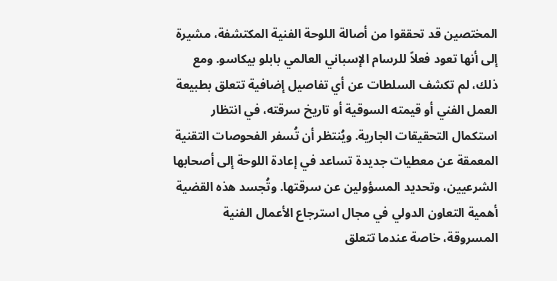المختصين قد تحققوا من أصالة اللوحة الفنية المكتشفة، مشيرة إلى أنها تعود فعلاً للرسام الإسباني العالمي بابلو بيكاسو. ومع ذلك، لم تكشف السلطات عن أي تفاصيل إضافية تتعلق بطبيعة العمل الفني أو قيمته السوقية أو تاريخ سرقته، في انتظار استكمال التحقيقات الجارية. ويُنتظر أن تُسفر الفحوصات التقنية المعمقة عن معطيات جديدة تساعد في إعادة اللوحة إلى أصحابها الشرعيين، وتحديد المسؤولين عن سرقتها. وتُجسد هذه القضية أهمية التعاون الدولي في مجال استرجاع الأعمال الفنية المسروقة، خاصة عندما تتعلق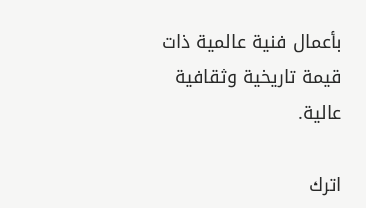بأعمال فنية عالمية ذات قيمة تاريخية وثقافية عالية.

اترك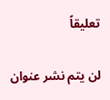تعليقاً

لن يتم نشر عنوان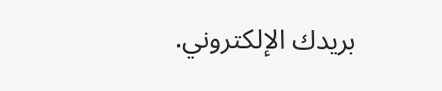بريدك الإلكتروني.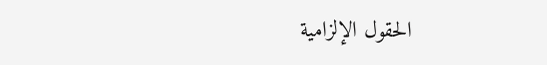الحقول الإلزامية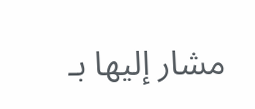مشار إليها بـ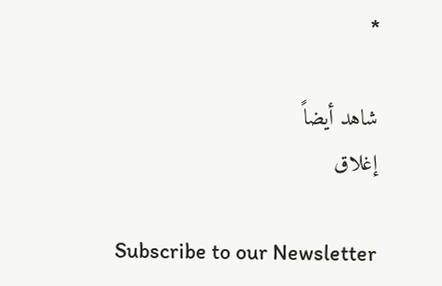*

شاهد أيضاً
إغلاق

Subscribe to our Newsletter